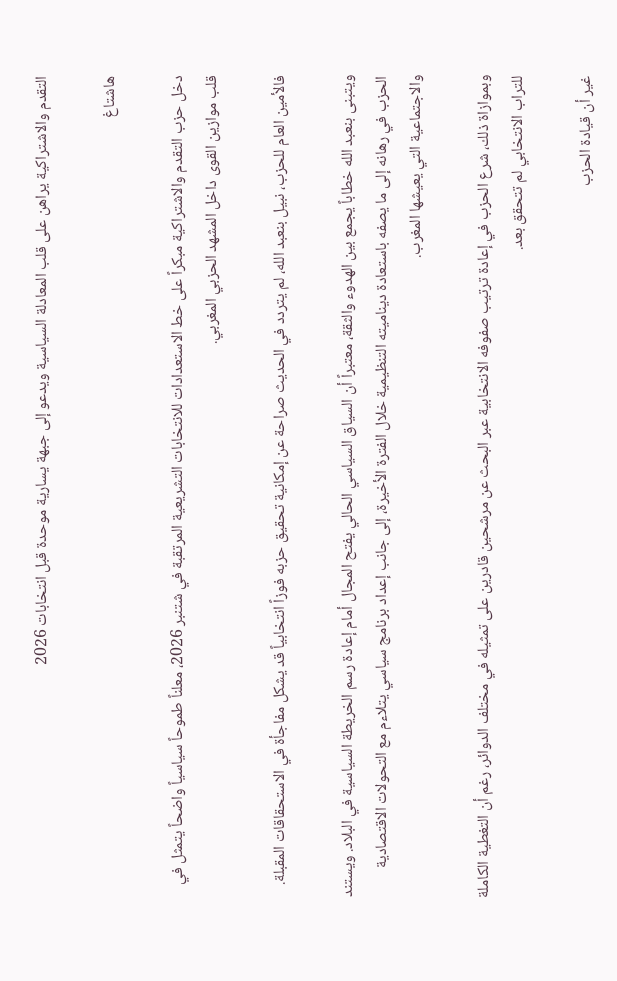التقدم والاشتراكية يراهن على قلب المعادلة السياسية ويدعو إلى جبهة يسارية موحدة قبل انتخابات 2026

هاشتاغ

دخل حزب التقدم والاشتراكية مبكراً على خط الاستعدادات للانتخابات التشريعية المرتقبة في شتنبر 2026، معلناً طموحاً سياسياً واضحاً يتمثل في قلب موازين القوى داخل المشهد الحزبي المغربي.

فالأمين العام للحزب، نبيل بنعبد الله، لم يتردد في الحديث صراحة عن إمكانية تحقيق حزبه فوزاً انتخابياً قد يشكل مفاجأة في الاستحقاقات المقبلة.

ويتبنى بنعبد الله خطاباً يجمع بين الهدوء والثقة، معتبراً أن السياق السياسي الحالي يفتح المجال أمام إعادة رسم الخريطة السياسية في البلاد. ويستند الحزب في رهانه إلى ما يصفه باستعادة ديناميته التنظيمية خلال الفترة الأخيرة، إلى جانب إعداد برنامج سياسي يتلاءم مع التحولات الاقتصادية والاجتماعية التي يعيشها المغرب.

وبموازاة ذلك، شرع الحزب في إعادة ترتيب صفوفه الانتخابية عبر البحث عن مرشحين قادرين على تمثيله في مختلف الدوائر، رغم أن التغطية الكاملة للتراب الانتخابي لم تتحقق بعد.

غير أن قيادة الحزب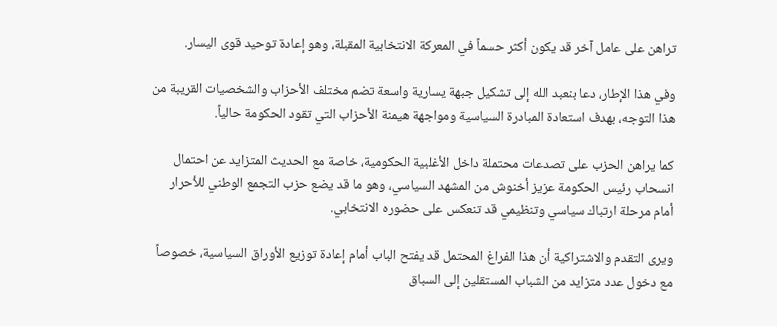تراهن على عامل آخر قد يكون أكثر حسماً في المعركة الانتخابية المقبلة، وهو إعادة توحيد قوى اليسار.

وفي هذا الإطار، دعا بنعبد الله إلى تشكيل جبهة يسارية واسعة تضم مختلف الأحزاب والشخصيات القريبة من هذا التوجه، بهدف استعادة المبادرة السياسية ومواجهة هيمنة الأحزاب التي تقود الحكومة حالياً.

كما يراهن الحزب على تصدعات محتملة داخل الأغلبية الحكومية، خاصة مع الحديث المتزايد عن احتمال انسحاب رئيس الحكومة عزيز أخنوش من المشهد السياسي، وهو ما قد يضع حزب التجمع الوطني للأحرار أمام مرحلة ارتباك سياسي وتنظيمي قد تنعكس على حضوره الانتخابي.

ويرى التقدم والاشتراكية أن هذا الفراغ المحتمل قد يفتح الباب أمام إعادة توزيع الأوراق السياسية، خصوصاً مع دخول عدد متزايد من الشباب المستقلين إلى السباق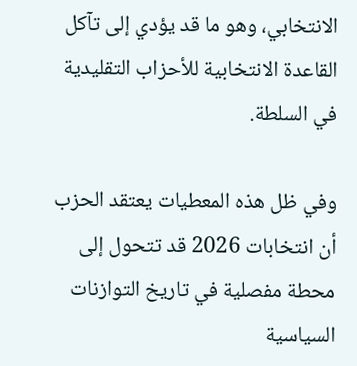الانتخابي، وهو ما قد يؤدي إلى تآكل القاعدة الانتخابية للأحزاب التقليدية في السلطة.

وفي ظل هذه المعطيات يعتقد الحزب أن انتخابات 2026 قد تتحول إلى محطة مفصلية في تاريخ التوازنات السياسية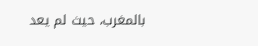بالمغرب، حيث لم يعد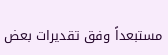مستبعداً وفق تقديرات بعض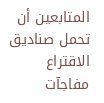المتابعين أن تحمل صناديق الاقتراع مفاجآت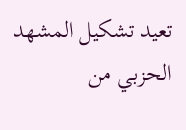تعيد تشكيل المشهد الحزبي من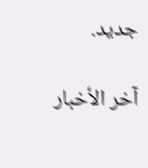جديد.

آخر الأخبار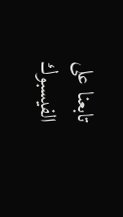تابعنا على الفيسبوك